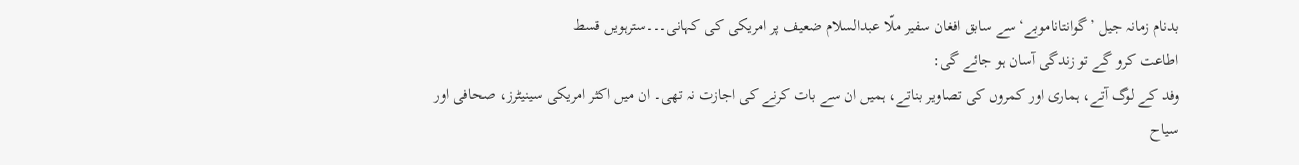بدنام زمانہ جیل ’گوانتاناموبے‘سے سابق افغان سفیر ملّا عبدالسلام ضعیف پر امریکی کی کہانی۔۔۔سترہویں قسط
اطاعت کرو گے تو زندگی آسان ہو جائے گی:
وفد کے لوگ آتے، ہماری اور کمروں کی تصاویر بناتے، ہمیں ان سے بات کرنے کی اجازت نہ تھی۔ ان میں اکثر امریکی سینیٹرز، صحافی اور سیاح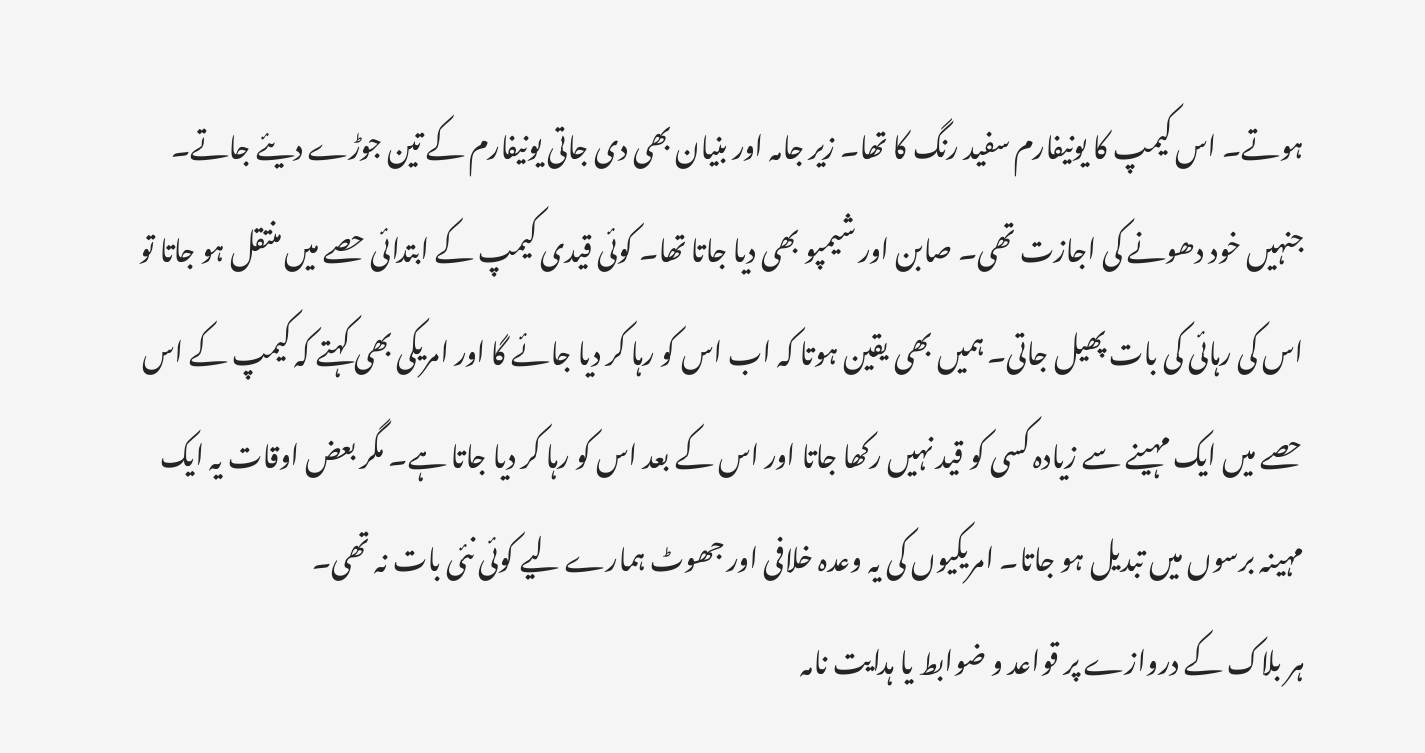ہوتے۔ اس کیمپ کا یونیفارم سفید رنگ کا تھا۔ زیر جامہ اور بنیان بھی دی جاتی یونیفارم کے تین جوڑے دیئے جاتے۔ جنہیں خود دھونے کی اجازت تھی۔ صابن اور شیمپو بھی دیا جاتا تھا۔ کوئی قیدی کیمپ کے ابتدائی حصے میں منتقل ہو جاتا تو اس کی رہائی کی بات پھیل جاتی۔ ہمیں بھی یقین ہوتا کہ اب اس کو رہا کر دیا جائے گا اور امریکی بھی کہتے کہ کیمپ کے اس حصے میں ایک مہینے سے زیادہ کسی کو قید نہیں رکھا جاتا اور اس کے بعد اس کو رہا کر دیا جاتا ہے۔ مگر بعض اوقات یہ ایک مہینہ برسوں میں تبدیل ہو جاتا۔ امریکیوں کی یہ وعدہ خلافی اور جھوٹ ہمارے لیے کوئی نئی بات نہ تھی۔
ہر بلاک کے دروازے پر قواعد و ضوابط یا ہدایت نامہ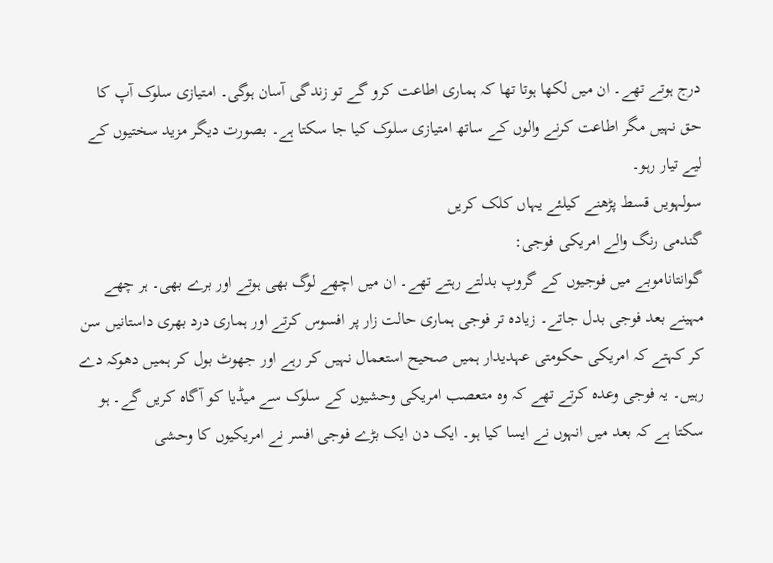درج ہوتے تھے۔ ان میں لکھا ہوتا تھا کہ ہماری اطاعت کرو گے تو زندگی آسان ہوگی۔ امتیازی سلوک آپ کا حق نہیں مگر اطاعت کرنے والوں کے ساتھ امتیازی سلوک کیا جا سکتا ہے۔ بصورت دیگر مزید سختیوں کے لیے تیار رہو۔
سولہویں قسط پڑھنے کیلئے یہاں کلک کریں
گندمی رنگ والے امریکی فوجی:
گوانتاناموبے میں فوجیوں کے گروپ بدلتے رہتے تھے۔ ان میں اچھے لوگ بھی ہوتے اور برے بھی۔ ہر چھے مہینے بعد فوجی بدل جاتے۔ زیادہ تر فوجی ہماری حالت زار پر افسوس کرتے اور ہماری درد بھری داستانیں سن کر کہتے کہ امریکی حکومتی عہدیدار ہمیں صحیح استعمال نہیں کر رہے اور جھوٹ بول کر ہمیں دھوکہ دے رہیں۔ یہ فوجی وعدہ کرتے تھے کہ وہ متعصب امریکی وحشیوں کے سلوک سے میڈیا کو آگاہ کریں گے۔ ہو سکتا ہے کہ بعد میں انہوں نے ایسا کیا ہو۔ ایک دن ایک بڑے فوجی افسر نے امریکیوں کا وحشی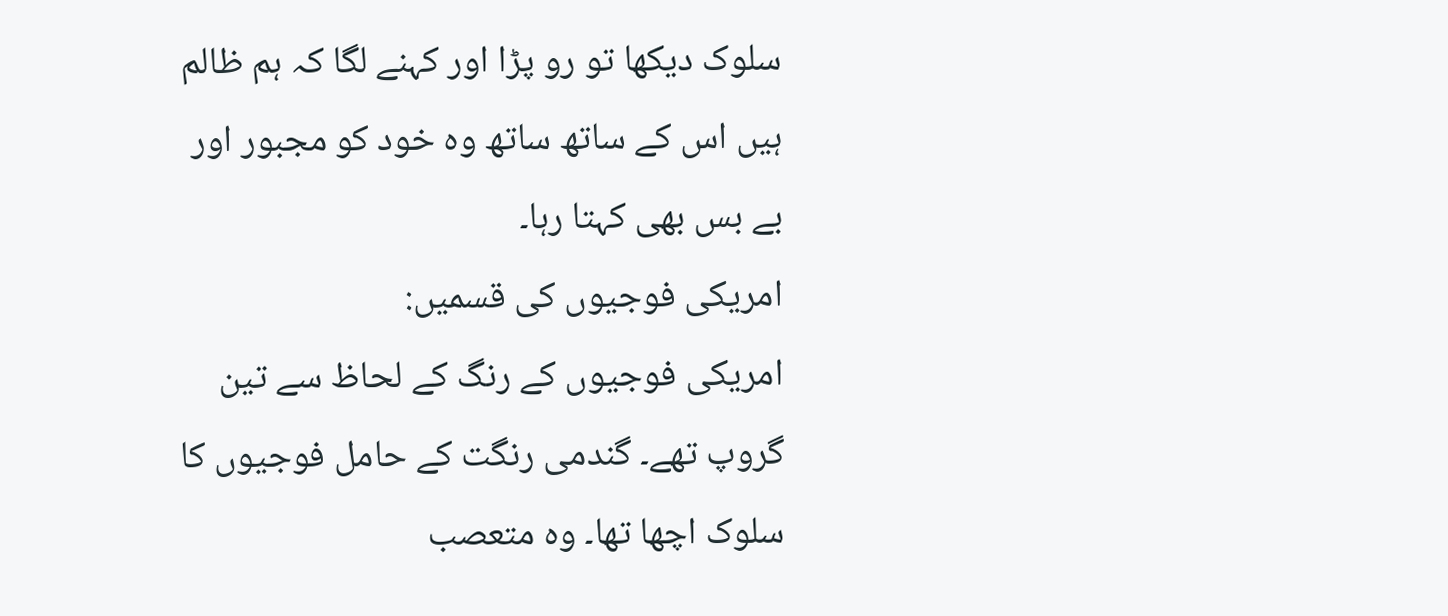سلوک دیکھا تو رو پڑا اور کہنے لگا کہ ہم ظالم ہیں اس کے ساتھ ساتھ وہ خود کو مجبور اور بے بس بھی کہتا رہا۔
امریکی فوجیوں کی قسمیں:
امریکی فوجیوں کے رنگ کے لحاظ سے تین گروپ تھے۔ گندمی رنگت کے حامل فوجیوں کا سلوک اچھا تھا۔ وہ متعصب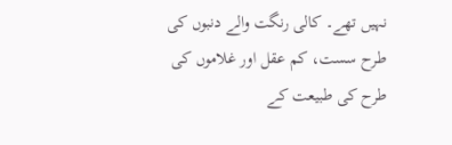نہیں تھے۔ کالی رنگت والے دنبوں کی طرح سست، کم عقل اور غلاموں کی طرح کی طبیعت کے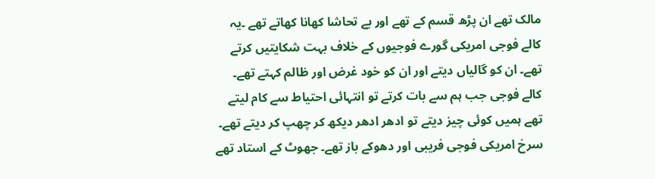مالک تھے ان پڑھ قسم کے تھے اور بے تحاشا کھانا کھاتے تھے ۔یہ کالے فوجی امریکی گورے فوجیوں کے خلاف بہت شکایتیں کرتے تھے۔ ان کو گالیاں دیتے اور ان کو خود غرض اور ظالم کہتے تھے۔ کالے فوجی جب ہم سے بات کرتے تو انتہائی احتیاط سے کام لیتے تھے ہمیں کوئی چیز دیتے تو ادھر ادھر دیکھ کر چھپ کر دیتے تھے۔ سرخ امریکی فوجی فریبی اور دھوکے باز تھے۔ جھوٹ کے استاد تھے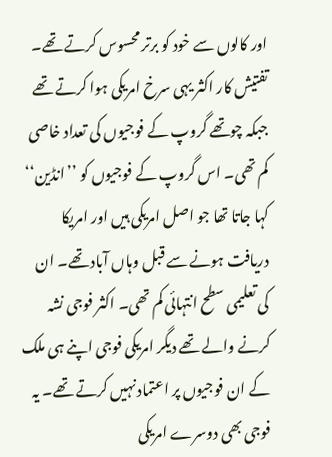اور کالوں سے خود کو برتر محسوس کرتے تھے۔ تفتیش کار اکثر یہی سرخ امریکی ہوا کرتے تھے جبکہ چوتھے گروپ کے فوجیوں کی تعداد خاصی کم تھی۔ اس گروپ کے فوجیوں کو ’’انڈین‘‘ کہا جاتا تھا جو اصل امریکی ہیں اور امریکا دریافت ہونے سے قبل وہاں آباد تھے۔ ان کی تعلیمی سطح انتہائی کم تھی۔ اکثر فوجی نشہ کرنے والے تھے دیگر امریکی فوجی اپنے ہی ملک کے ان فوجیوں پر اعتماد نہیں کرتے تھے۔ یہ فوجی بھی دوسرے امریکی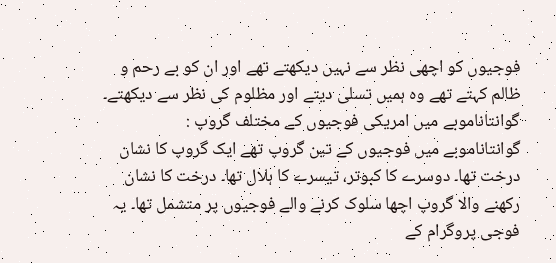فوجیوں کو اچھی نظر سے نہیں دیکھتے تھے اور ان کو بے رحم و ظالم کہتے تھے وہ ہمیں تسلی دیتے اور مظلوم کی نظر سے دیکھتے۔
گوانتاناموبے میں امریکی فوجیوں کے مختلف گروپ :
گوانتاناموبے میں فوجیوں کے تین گروپ تھے ایک گروپ کا نشان درخت تھا۔ دوسرے کا کبوتر، تیسرے کا ہلال تھا۔ درخت کا نشان رکھنے والا گروپ اچھا سلوک کرنے والے فوجیوں پر متشمل تھا۔ یہ فوجی پروگرام کے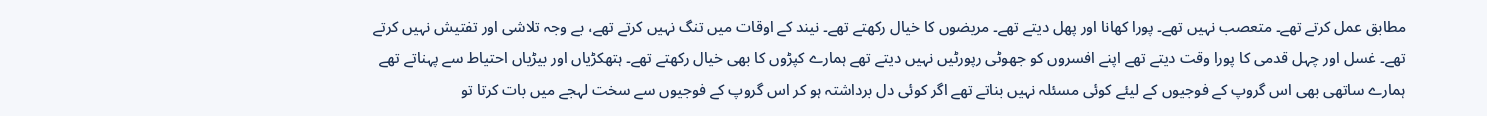مطابق عمل کرتے تھے۔ متعصب نہیں تھے۔ پورا کھانا اور پھل دیتے تھے۔ مریضوں کا خیال رکھتے تھے۔ نیند کے اوقات میں تنگ نہیں کرتے تھے، بے وجہ تلاشی اور تفتیش نہیں کرتے تھے۔ غسل اور چہل قدمی کا پورا وقت دیتے تھے اپنے افسروں کو جھوٹی رپورٹیں نہیں دیتے تھے ہمارے کپڑوں کا بھی خیال رکھتے تھے۔ ہتھکڑیاں اور بیڑیاں احتیاط سے پہناتے تھے ہمارے ساتھی بھی اس گروپ کے فوجیوں کے لیئے کوئی مسئلہ نہیں بناتے تھے اگر کوئی دل برداشتہ ہو کر اس گروپ کے فوجیوں سے سخت لہجے میں بات کرتا تو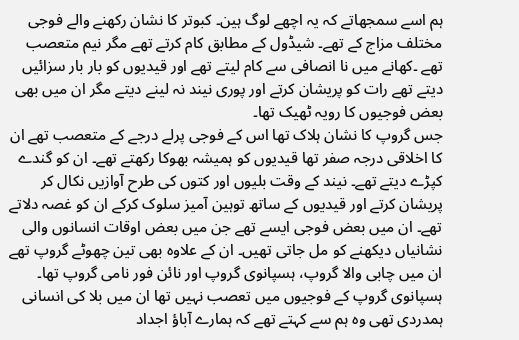ہم اسے سمجھاتے کہ یہ اچھے لوگ ہین۔ کبوتر کا نشان رکھنے والے فوجی مختلف مزاج کے تھے۔ شیڈول کے مطابق کام کرتے تھے مگر نیم متعصب تھے ۔کھانے میں نا انصافی سے کام لیتے تھے اور قیدیوں کو بار بار سزائیں دیتے تھے رات کو پریشان کرتے اور پوری نیند نہ لینے دیتے مگر ان میں بھی بعض فوجیوں کا رویہ ٹھیک تھا۔
جس گروپ کا نشان ہلاک تھا اس کے فوجی پرلے درجے کے متعصب تھے ان کا اخلاقی درجہ صفر تھا قیدیوں کو ہمیشہ بھوکا رکھتے تھے۔ ان کو گندے کپڑے دیتے تھے۔ نیند کے وقت بلیوں اور کتوں کی طرح آوازیں نکال کر پریشان کرتے اور قیدیوں کے ساتھ توہین آمیز سلوک کرکے ان کو غصہ دلاتے تھے۔ ان میں بعض فوجی ایسے تھے جن میں بعض اوقات انسانوں والی نشانیاں دیکھنے کو مل جاتی تھیں۔ ان کے علاوہ بھی تین چھوٹے گروپ تھے ان میں چابی والا گروپ، ہسپانوی گروپ اور نائن فور نامی گروپ تھا۔ ہسپانوی گروپ کے فوجیوں میں تعصب نہیں تھا ان میں بلا کی انسانی ہمدردی تھی وہ ہم سے کہتے تھے کہ ہمارے آباؤ اجداد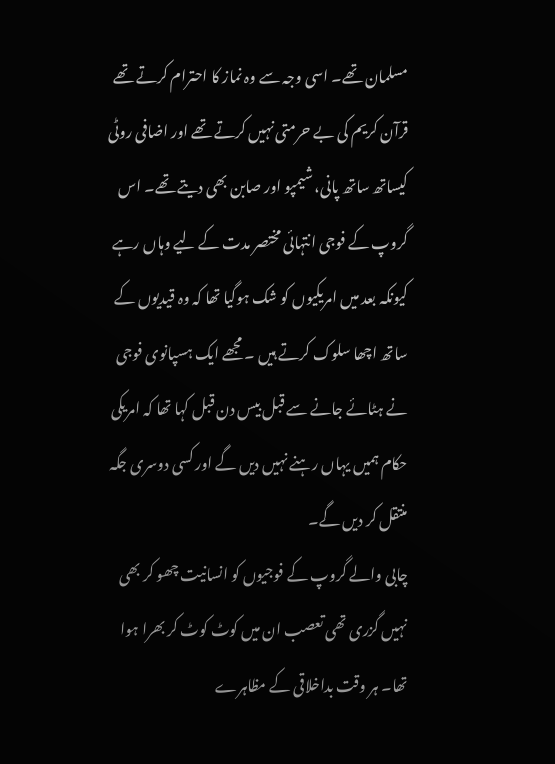مسلمان تھے۔ اسی وجہ سے وہ نماز کا احترام کرتے تھے قرآن کریم کی بے حرمتی نہیں کرتے تھے اور اضافی روٹی کیساتھ ساتھ پانی، شیمپو اور صابن بھی دیتے تھے۔ اس گروپ کے فوجی انتہائی مختصر مدت کے لیے وہاں رہے کیونکہ بعد میں امریکیوں کو شک ہوگیا تھا کہ وہ قیدیوں کے ساتھ اچھا سلوک کرتے ہیں ۔ مجھے ایک ہسپانوی فوجی نے ہٹائے جانے سے قبل بیس دن قبل کہا تھا کہ امریکی حکام ہمیں یہاں رہنے نہیں دیں گے اور کسی دوسری جگہ منتقل کر دیں گے۔
چابی والے گروپ کے فوجیوں کو انسانیت چھو کر بھی نہیں گزری تھی تعصب ان میں کوٹ کوٹ کر بھرا ہوا تھا۔ ہر وقت بداخلاقی کے مظاہرے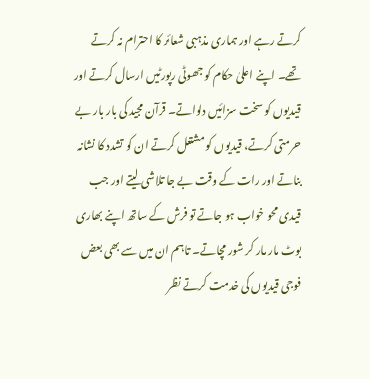کرتے رہے اور ہماری مذہبی شعائر کا احترام نہ کرتے تھے۔ اپنے اعلیٰ حکام کو جھوٹی رپورٹیں ارسال کرتے اور قیدیوں کو سخت سزائیں دلواتے۔ قرآن مجید کی بار بار بے حرمتی کرتے، قیدیوں کو مشتعل کرتے ان کو تشدد کا نشانہ بناتے اور رات کے وقت بے جا تلاشی لیتے اور جب قیدی محو خواب ہو جاتے تو فرش کے ساتھ اپنے بھاری بوٹ مار مار کر شور مچاتے۔ تاہم ان میں سے بھی بعض فوجی قیدیوں کی خدمت کرتے نظر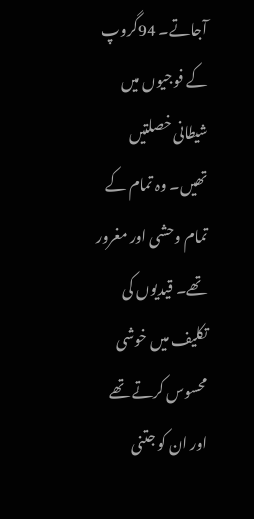آجاتے۔ 94گروپ کے فوجیوں میں شیطانی خصلتیں تھیں۔ وہ تمام کے تمام وحشی اور مغرور تھے۔ قیدیوں کی تکلیف میں خوشی محسوس کرتے تھے اور ان کو جتنی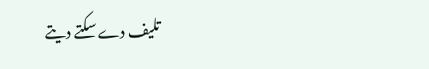تلیف دے سکتے دیتے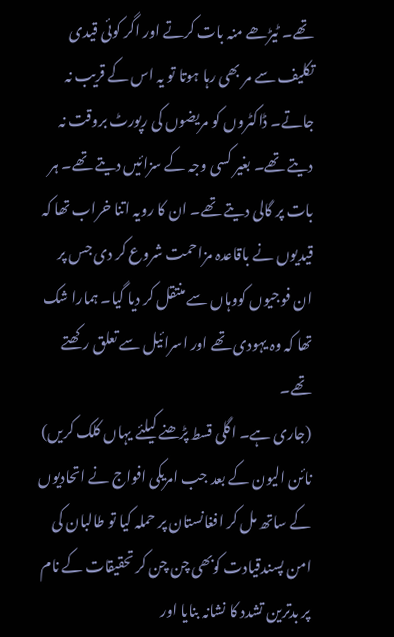تھے۔ ٹیڑھے منہ بات کرتے اور اگر کوئی قیدی تکلیف سے مر بھی رہا ہوتا تو یہ اس کے قریب نہ جاتے۔ ڈاکٹروں کو مریضوں کی رپورٹ بروقت نہ دیتے تھے۔ بغیر کسی وجہ کے سزائیں دیتے تھے۔ ہر بات پر گالی دیتے تھے۔ ان کا رویہ اتنا خراب تھا کہ قیدیوں نے باقاعدہ مزاحمت شروع کر دی جس پر ان فوجیوں کووہاں سے منتقل کر دیا گیا۔ ہمارا شک تھا کہ وہ یہودی تھے اور اسرائیل سے تعلق رکھتے تھے۔
(جاری ہے۔ اگلی قسط پڑھنے کیلئے یہاں کلک کریں)
نائن الیون کے بعد جب امریکی افواج نے اتحادیوں کے ساتھ مل کر افغانستان پر حملہ کیا تو طالبان کی امن پسندقیادت کوبھی چن چن کر تحقیقات کے نام پر بدترین تشدد کا نشانہ بنایا اور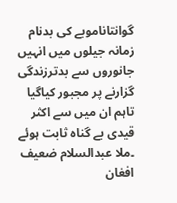گوانتاناموبے کی بدنام زمانہ جیلوں میں انہیں جانوروں سے بدترزندگی گزارنے پر مجبور کیاگیا تاہم ان میں سے اکثر قیدی بے گناہ ثابت ہوئے ۔ملا عبدالسلام ضعیف افغان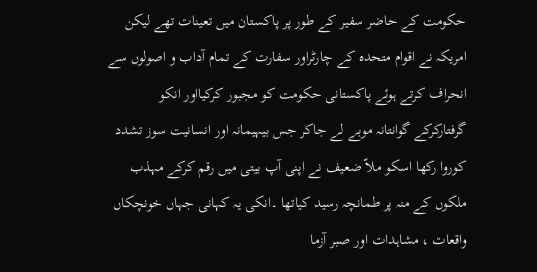حکومت کے حاضر سفیر کے طور پر پاکستان میں تعینات تھے لیکن امریکہ نے اقوام متحدہ کے چارٹراور سفارت کے تمام آداب و اصولوں سے انحراف کرتے ہوئے پاکستانی حکومت کو مجبور کرکیااور انکو گرفتارکرکے گوانتانہ موبے لے جاکر جس بیہیمانہ اور انسانیت سوز تشدد کوروا رکھا اسکو ملاّ ضعیف نے اپنی آپ بیتی میں رقم کرکے مہذب ملکوں کے منہ پر طمانچہ رسید کیاتھا ۔انکی یہ کہانی جہاں خونچکاں واقعات ، مشاہدات اور صبر آزما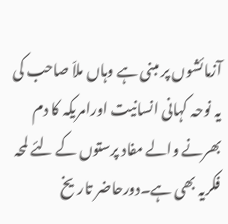آزمائشوں پر مبنی ہے وہاں ملاّ صاحب کی یہ نوحہ کہانی انسانیت اورامریکہ کا دم بھرنے والے مفاد پرستوں کے لئے لمحہ فکریہ بھی ہے۔دورحاضر تاریخ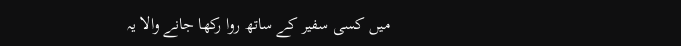میں کسی سفیر کے ساتھ روا رکھا جانے والا یہ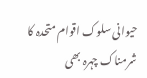حیوانی سلوک اقوام متحدہ کا شرمناک چہرہ بھی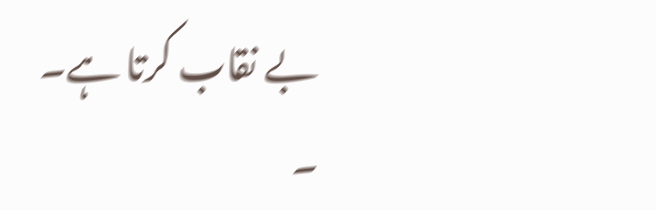بے نقاب کرتا ہے۔
۔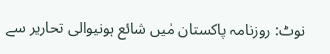نوٹ: روزنامہ پاکستان مٰیں شائع ہونیوالی تحاریر سے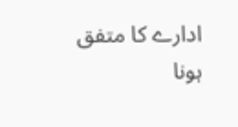ادارے کا متفق ہونا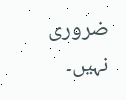ضروری نہیں۔